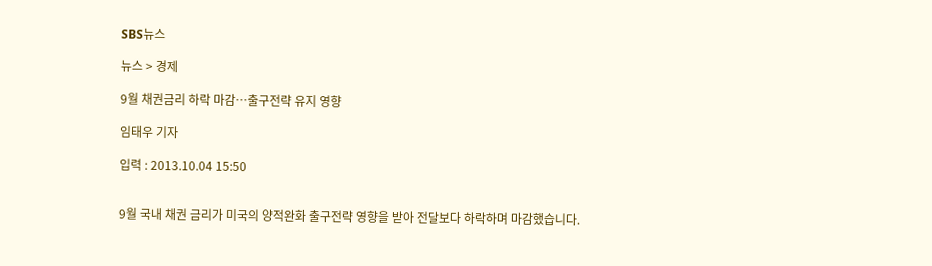SBS뉴스

뉴스 > 경제

9월 채권금리 하락 마감…출구전략 유지 영향

임태우 기자

입력 : 2013.10.04 15:50


9월 국내 채권 금리가 미국의 양적완화 출구전략 영향을 받아 전달보다 하락하며 마감했습니다.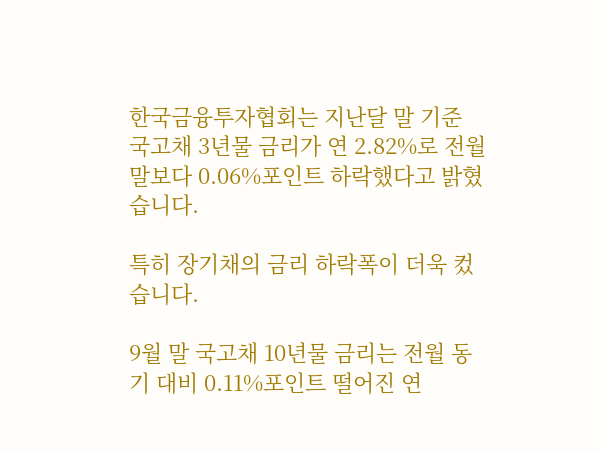한국금융투자협회는 지난달 말 기준 국고채 3년물 금리가 연 2.82%로 전월 말보다 0.06%포인트 하락했다고 밝혔습니다.

특히 장기채의 금리 하락폭이 더욱 컸습니다.

9월 말 국고채 10년물 금리는 전월 동기 대비 0.11%포인트 떨어진 연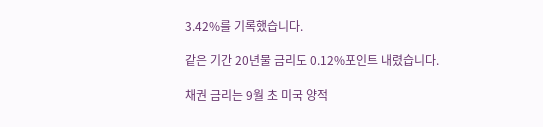3.42%를 기록했습니다.

같은 기간 20년물 금리도 0.12%포인트 내렸습니다.

채권 금리는 9월 초 미국 양적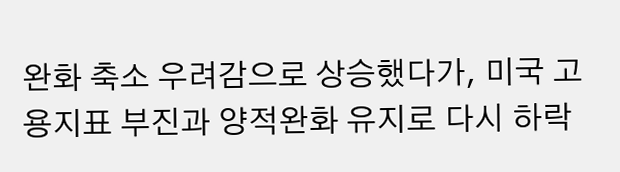완화 축소 우려감으로 상승했다가, 미국 고용지표 부진과 양적완화 유지로 다시 하락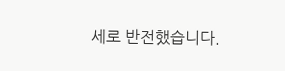세로 반전했습니다.